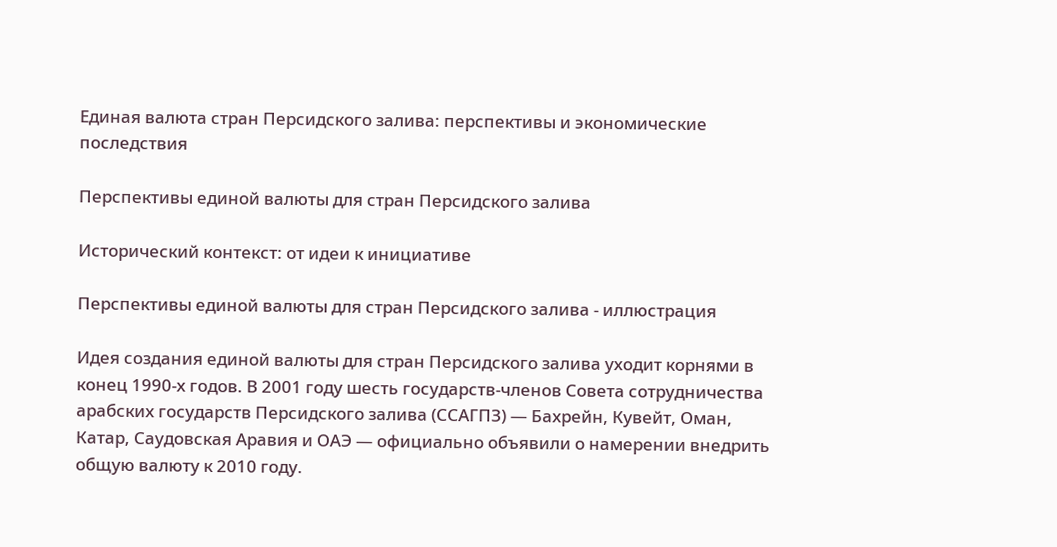Единая валюта стран Персидского залива: перспективы и экономические последствия

Перспективы единой валюты для стран Персидского залива

Исторический контекст: от идеи к инициативе

Перспективы единой валюты для стран Персидского залива - иллюстрация

Идея создания единой валюты для стран Персидского залива уходит корнями в конец 1990-х годов. В 2001 году шесть государств-членов Совета сотрудничества арабских государств Персидского залива (ССАГПЗ) — Бахрейн, Кувейт, Оман, Катар, Саудовская Аравия и ОАЭ — официально объявили о намерении внедрить общую валюту к 2010 году.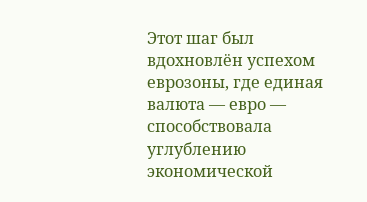Этот шаг был вдохновлён успехом еврозоны, где единая валюта — евро — способствовала углублению экономической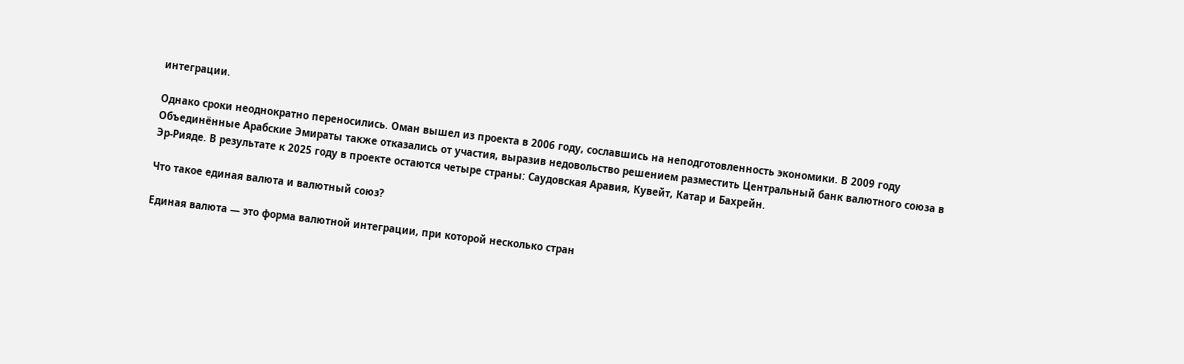интеграции.

Однако сроки неоднократно переносились. Оман вышел из проекта в 2006 году, сославшись на неподготовленность экономики. В 2009 году Объединённые Арабские Эмираты также отказались от участия, выразив недовольство решением разместить Центральный банк валютного союза в Эр-Рияде. В результате к 2025 году в проекте остаются четыре страны: Саудовская Аравия, Кувейт, Катар и Бахрейн.

Что такое единая валюта и валютный союз?

Единая валюта — это форма валютной интеграции, при которой несколько стран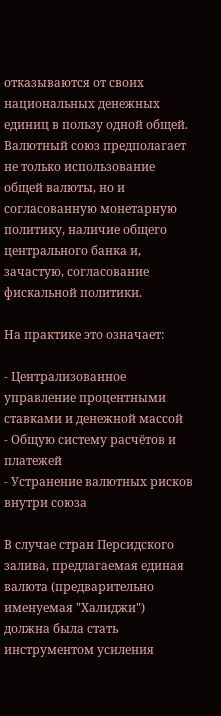отказываются от своих национальных денежных единиц в пользу одной общей. Валютный союз предполагает не только использование общей валюты, но и согласованную монетарную политику, наличие общего центрального банка и, зачастую, согласование фискальной политики.

На практике это означает:

- Централизованное управление процентными ставками и денежной массой
- Общую систему расчётов и платежей
- Устранение валютных рисков внутри союза

В случае стран Персидского залива, предлагаемая единая валюта (предварительно именуемая "Халиджи") должна была стать инструментом усиления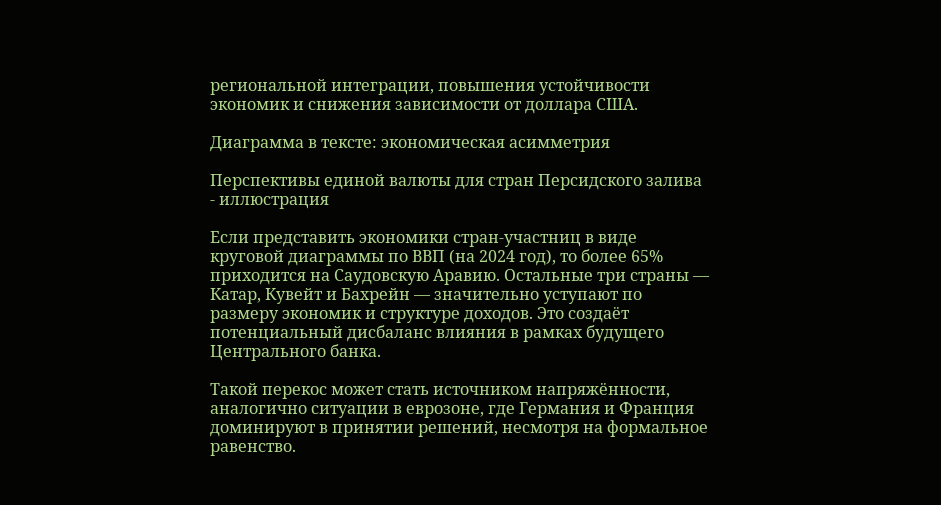региональной интеграции, повышения устойчивости экономик и снижения зависимости от доллара США.

Диаграмма в тексте: экономическая асимметрия

Перспективы единой валюты для стран Персидского залива - иллюстрация

Если представить экономики стран-участниц в виде круговой диаграммы по ВВП (на 2024 год), то более 65% приходится на Саудовскую Аравию. Остальные три страны — Катар, Кувейт и Бахрейн — значительно уступают по размеру экономик и структуре доходов. Это создаёт потенциальный дисбаланс влияния в рамках будущего Центрального банка.

Такой перекос может стать источником напряжённости, аналогично ситуации в еврозоне, где Германия и Франция доминируют в принятии решений, несмотря на формальное равенство.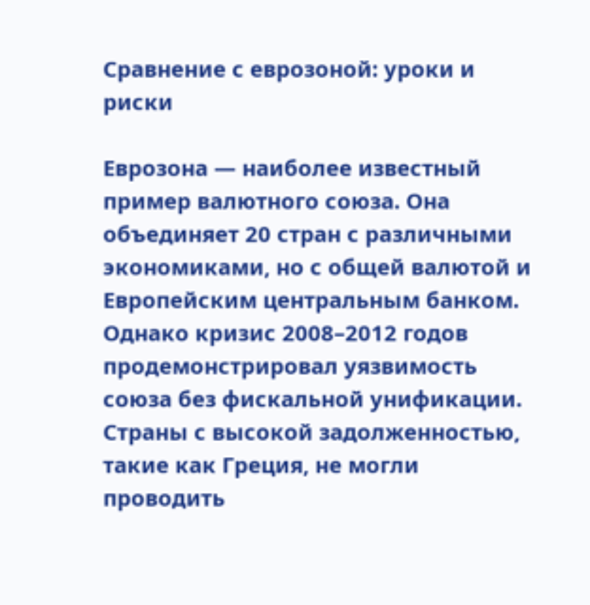Сравнение с еврозоной: уроки и риски

Еврозона — наиболее известный пример валютного союза. Она объединяет 20 стран с различными экономиками, но с общей валютой и Европейским центральным банком. Однако кризис 2008–2012 годов продемонстрировал уязвимость союза без фискальной унификации. Страны с высокой задолженностью, такие как Греция, не могли проводить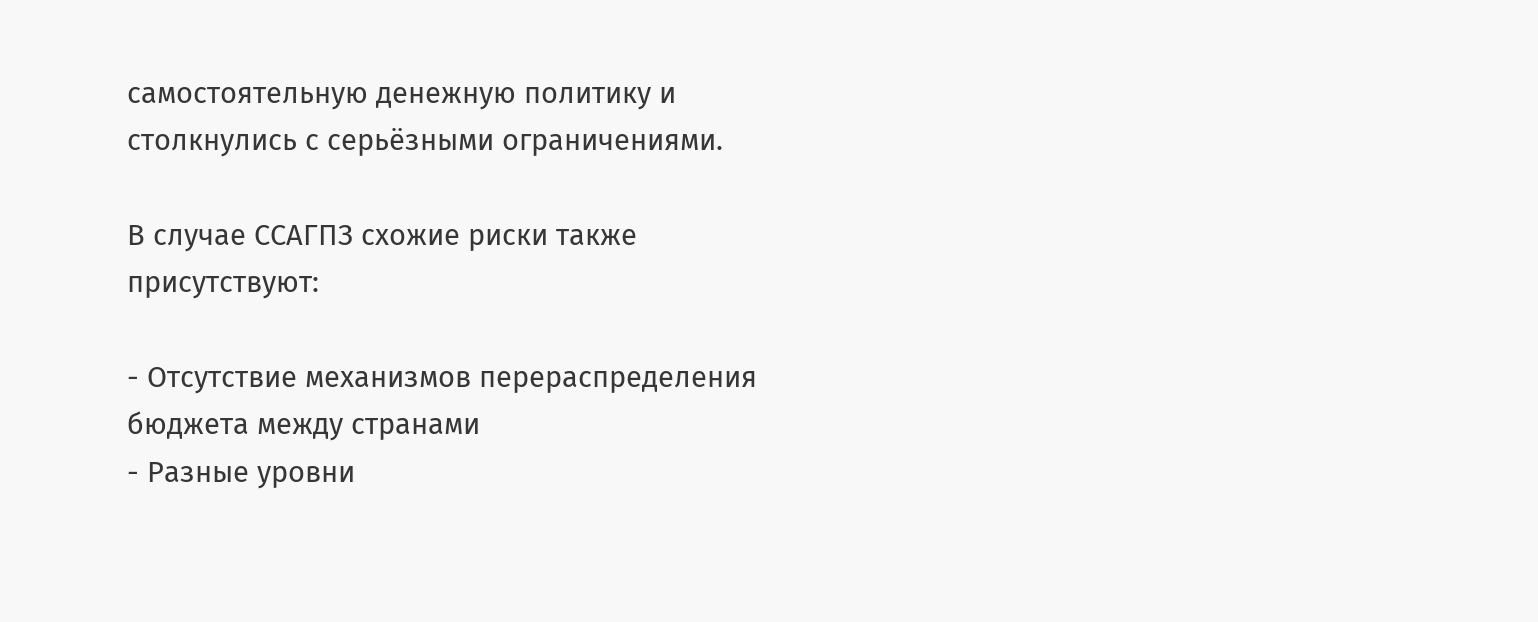самостоятельную денежную политику и столкнулись с серьёзными ограничениями.

В случае ССАГПЗ схожие риски также присутствуют:

- Отсутствие механизмов перераспределения бюджета между странами
- Разные уровни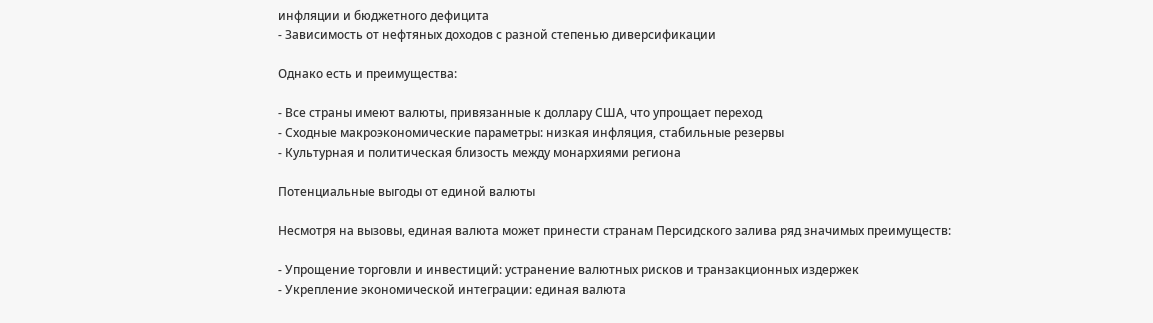инфляции и бюджетного дефицита
- Зависимость от нефтяных доходов с разной степенью диверсификации

Однако есть и преимущества:

- Все страны имеют валюты, привязанные к доллару США, что упрощает переход
- Сходные макроэкономические параметры: низкая инфляция, стабильные резервы
- Культурная и политическая близость между монархиями региона

Потенциальные выгоды от единой валюты

Несмотря на вызовы, единая валюта может принести странам Персидского залива ряд значимых преимуществ:

- Упрощение торговли и инвестиций: устранение валютных рисков и транзакционных издержек
- Укрепление экономической интеграции: единая валюта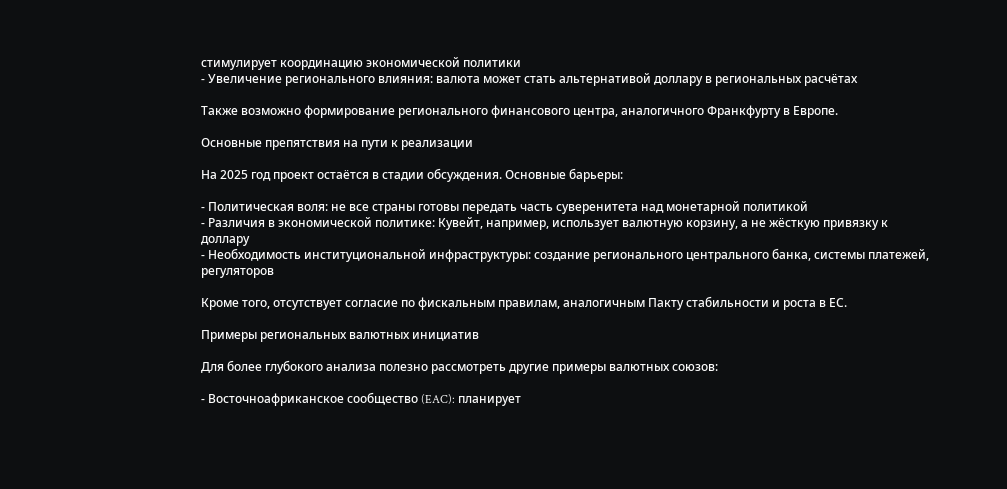стимулирует координацию экономической политики
- Увеличение регионального влияния: валюта может стать альтернативой доллару в региональных расчётах

Также возможно формирование регионального финансового центра, аналогичного Франкфурту в Европе.

Основные препятствия на пути к реализации

На 2025 год проект остаётся в стадии обсуждения. Основные барьеры:

- Политическая воля: не все страны готовы передать часть суверенитета над монетарной политикой
- Различия в экономической политике: Кувейт, например, использует валютную корзину, а не жёсткую привязку к доллару
- Необходимость институциональной инфраструктуры: создание регионального центрального банка, системы платежей, регуляторов

Кроме того, отсутствует согласие по фискальным правилам, аналогичным Пакту стабильности и роста в ЕС.

Примеры региональных валютных инициатив

Для более глубокого анализа полезно рассмотреть другие примеры валютных союзов:

- Восточноафриканское сообщество (EAC): планирует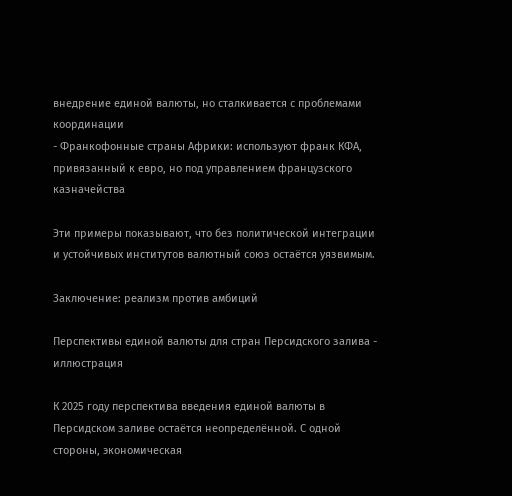внедрение единой валюты, но сталкивается с проблемами координации
- Франкофонные страны Африки: используют франк КФА, привязанный к евро, но под управлением французского казначейства

Эти примеры показывают, что без политической интеграции и устойчивых институтов валютный союз остаётся уязвимым.

Заключение: реализм против амбиций

Перспективы единой валюты для стран Персидского залива - иллюстрация

К 2025 году перспектива введения единой валюты в Персидском заливе остаётся неопределённой. С одной стороны, экономическая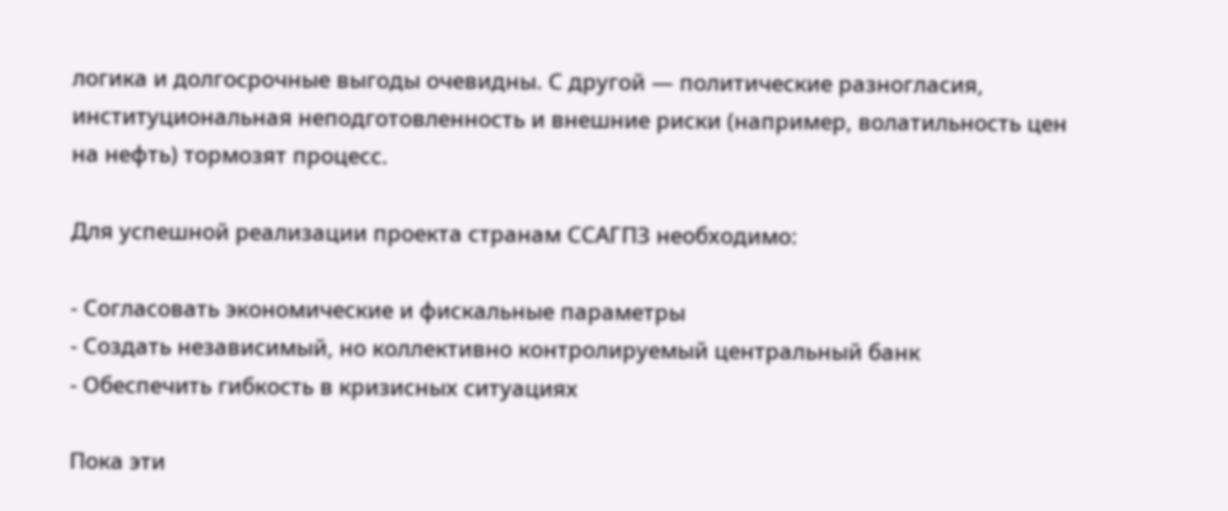логика и долгосрочные выгоды очевидны. С другой — политические разногласия, институциональная неподготовленность и внешние риски (например, волатильность цен на нефть) тормозят процесс.

Для успешной реализации проекта странам ССАГПЗ необходимо:

- Согласовать экономические и фискальные параметры
- Создать независимый, но коллективно контролируемый центральный банк
- Обеспечить гибкость в кризисных ситуациях

Пока эти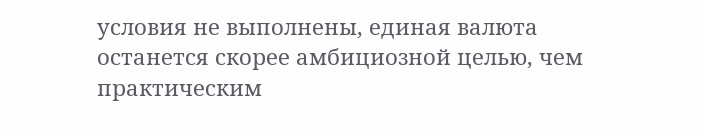условия не выполнены, единая валюта останется скорее амбициозной целью, чем практическим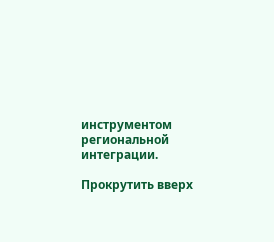инструментом региональной интеграции.

Прокрутить вверх